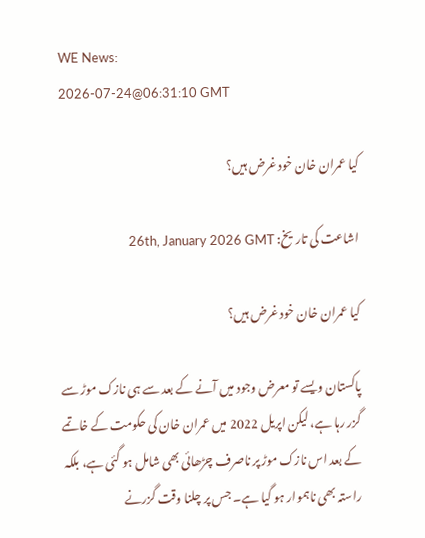WE News:
2026-07-24@06:31:10 GMT

کیا عمران خان خود غرض ہیں؟

اشاعت کی تاریخ: 26th, January 2026 GMT

کیا عمران خان خود غرض ہیں؟

پاکستان ویسے تو معرض وجود میں آنے کے بعد سے ہی نازک موڑ سے گزر رہا ہے، لیکن اپریل 2022 میں عمران خان کی حکومت کے خاتمے کے بعد اس نازک موڑ پر ناصرف چڑھائی بھی شامل ہو گئی ہے، بلکہ راستہ بھی ناہموار ہو گیا ہے۔ جس پر چلنا وقت گزرنے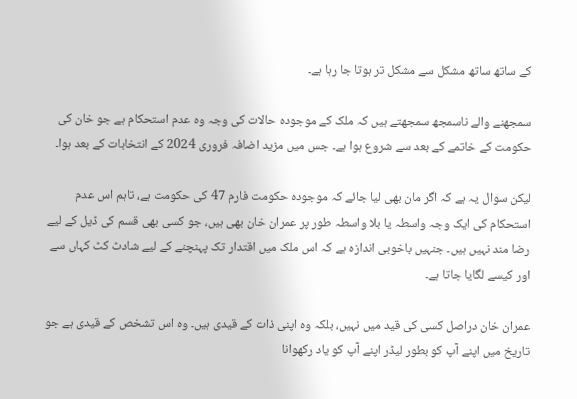کے ساتھ ساتھ مشکل سے مشکل تر ہوتا جا رہا ہے۔

سمجھنے والے ناسمجھ سمجھتے ہیں کہ ملک کے موجودہ حالات کی وجہ وہ عدم استحکام ہے جو خان کی حکومت کے خاتمے کے بعد سے شروع ہوا ہے۔ جس میں مزید اضافہ فروری 2024 کے انتخابات کے بعد ہوا۔

لیکن سوال یہ ہے کہ اگر مان بھی لیا جائے کہ موجودہ حکومت فارم 47 کی حکومت ہے، تاہم اس عدم استحکام کی ایک وجہ واسطہ یا بلا واسطہ طور پر عمران خان بھی ہیں، جو کسی بھی قسم کی ڈیل کے لیے رضا مند نہیں ہیں۔ جنہیں باخوبی اندازہ ہے کہ اس ملک میں اقتدار تک پہنچنے کے لیے شادٹ کٹ کہاں سے اور کیسے لگایا جاتا ہے۔

عمران خان دراصل کسی کی قید میں نہیں، بلکہ وہ اپنی ذات کے قیدی ہیں۔ وہ اس تشخص کے قیدی ہے جو تاریخ میں اپنے آپ کو بطور لیڈر اپنے آپ کو یاد رکھوانا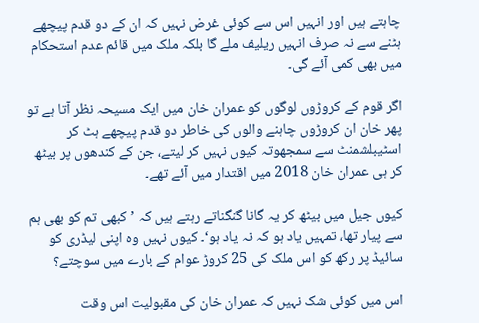چاہتے ہیں اور انہیں اس سے کوئی غرض نہیں کہ ان کے دو قدم پیچھے ہٹنے سے نہ صرف انہیں ریلیف ملے گا بلکہ ملک میں قائم عدم استحکام میں بھی کمی آئے گی۔

اگر قوم کے کروڑوں لوگوں کو عمران خان میں ایک مسیحہ نظر آتا ہے تو پھر خان ان کروڑوں چاہنے والوں کی خاطر دو قدم پیچھے ہٹ کر اسٹیبلشمنٹ سے سمجھوتہ کیوں نہیں کر لیتے، جن کے کندھوں پر بیٹھ کر ہی عمران خان 2018 میں اقتدار میں آئے تھے۔

کیوں جیل میں بیٹھ کر یہ گانا گنگناتے رہتے ہیں کہ ’کبھی تم کو بھی ہم سے پیار تھا، تمہیں یاد ہو کہ نہ یاد ہو‘۔ کیوں نہیں وہ اپنی لیڈری کو سائیڈ پر رکھ کو اس ملک کی 25 کروڑ عوام کے بارے میں سوچتے؟

اس میں کوئی شک نہیں کہ عمران خان کی مقبولیت اس وقت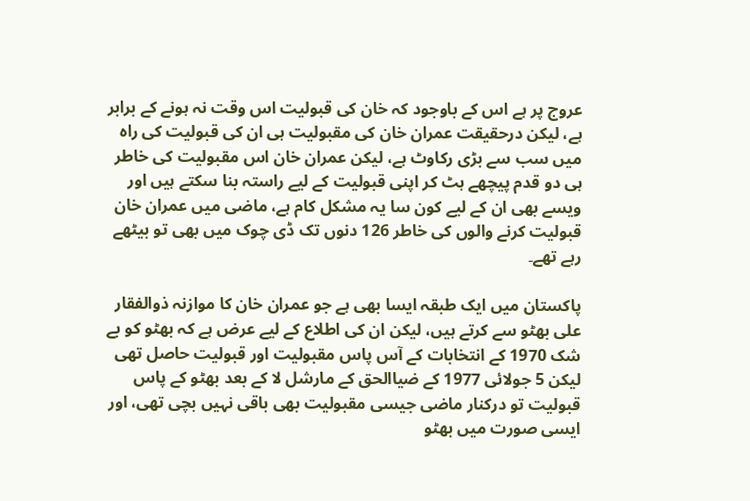عروج پر ہے اس کے باوجود کہ خان کی قبولیت اس وقت نہ ہونے کے برابر ہے، لیکن درحقیقت عمران خان کی مقبولیت ہی ان کی قبولیت کی راہ میں سب سے بڑی رکاوٹ ہے، لیکن عمران خان اس مقبولیت کی خاطر ہی دو قدم پیچھے ہٹ کر اپنی قبولیت کے لیے راستہ بنا سکتے ہیں اور ویسے بھی ان کے لیے کون سا یہ مشکل کام ہے، ماضی میں عمران خان قبولیت کرنے والوں کی خاطر 126 دنوں تک ڈی چوک میں بھی تو بیٹھے رہے تھے۔

پاکستان میں ایک طبقہ ایسا بھی ہے جو عمران خان کا موازنہ ذوالفقار علی بھٹو سے کرتے ہیں، لیکن ان کی اطلاع کے لیے عرض ہے کہ بھٹو کو بے شک 1970 کے انتخابات کے آس پاس مقبولیت اور قبولیت حاصل تھی لیکن 5 جولائی 1977 کے ضیاالحق کے مارشل لا کے بعد بھٹو کے پاس قبولیت تو درکنار ماضی جیسی مقبولیت بھی باقی نہیں بچی تھی، اور ایسی صورت میں بھٹو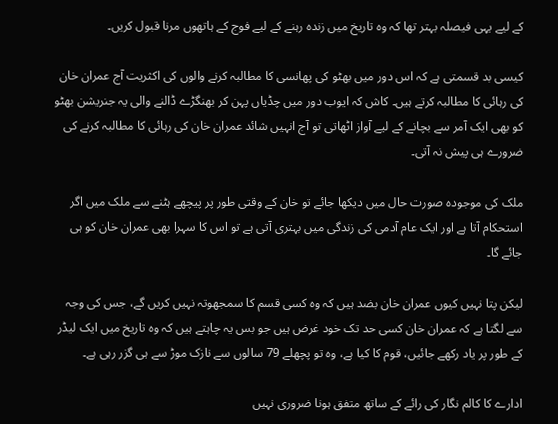کے لیے یہی فیصلہ بہتر تھا کہ وہ تاریخ میں زندہ رہنے کے لیے فوج کے ہاتھوں مرنا قبول کریں۔

کیسی بد قسمتی ہے کہ اس دور میں بھٹو کی پھانسی کا مطالبہ کرنے والوں کی اکثریت آج عمران خان کی رہائی کا مطالبہ کرتے ہیں۔ کاش کہ ایوب دور میں چڈیاں پہن کر بھنگڑے ڈالنے والی یہ جنریشن بھٹو کو بھی ایک آمر سے بچانے کے لیے آواز اٹھاتی تو آج انہیں شائد عمران خان کی رہائی کا مطالبہ کرنے کی ضرورے ہی پیش نہ آتی۔

ملک کی موجودہ صورت حال میں دیکھا جائے تو خان کے وقتی طور پر پیچھے ہٹنے سے ملک میں اگر استحکام آتا ہے اور ایک عام آدمی کی زندگی میں بہتری آتی ہے تو اس کا سہرا بھی عمران خان کو ہی جائے گا۔

لیکن پتا نہیں کیوں عمران خان بضد ہیں کہ وہ کسی قسم کا سمجھوتہ نہیں کریں گے، جس کی وجہ سے لگتا ہے کہ عمران خان کسی حد تک خود غرض ہیں جو بس یہ چاہتے ہیں کہ وہ تاریخ میں ایک لیڈر کے طور پر یاد رکھے جائیں، قوم کا کیا ہے، وہ تو پچھلے 79 سالوں سے نازک موڑ سے ہی گزر رہی ہے۔

ادارے کا کالم نگار کی رائے کے ساتھ متفق ہونا ضروری نہیں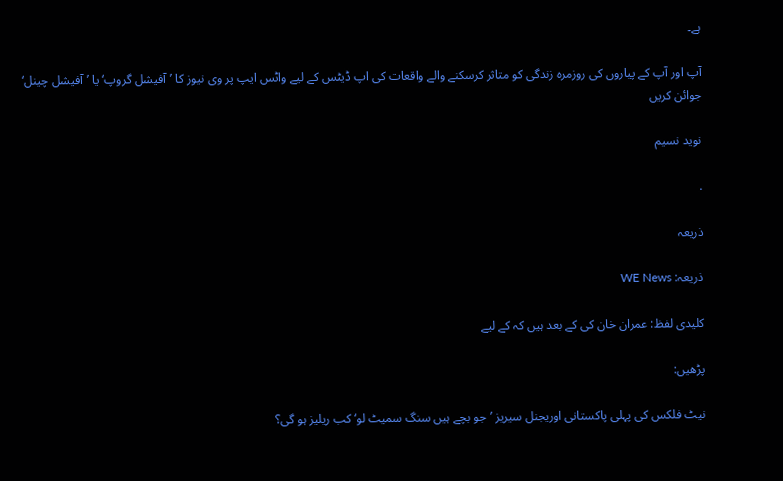ہے۔

آپ اور آپ کے پیاروں کی روزمرہ زندگی کو متاثر کرسکنے والے واقعات کی اپ ڈیٹس کے لیے واٹس ایپ پر وی نیوز کا ’آفیشل گروپ‘ یا ’آفیشل چینل‘ جوائن کریں

نوید نسیم

.

ذریعہ

ذریعہ: WE News

کلیدی لفظ: عمران خان کی کے بعد ہیں کہ کے لیے

پڑھیں:

نیٹ فلکس کی پہلی پاکستانی اوریجنل سیریز ’جو بچے ہیں سنگ سمیٹ لو‘ کب ریلیز ہو گی؟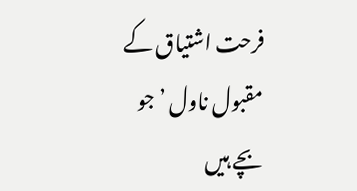فرحت اشتیاق کے مقبول ناول ’جو بچے ہیں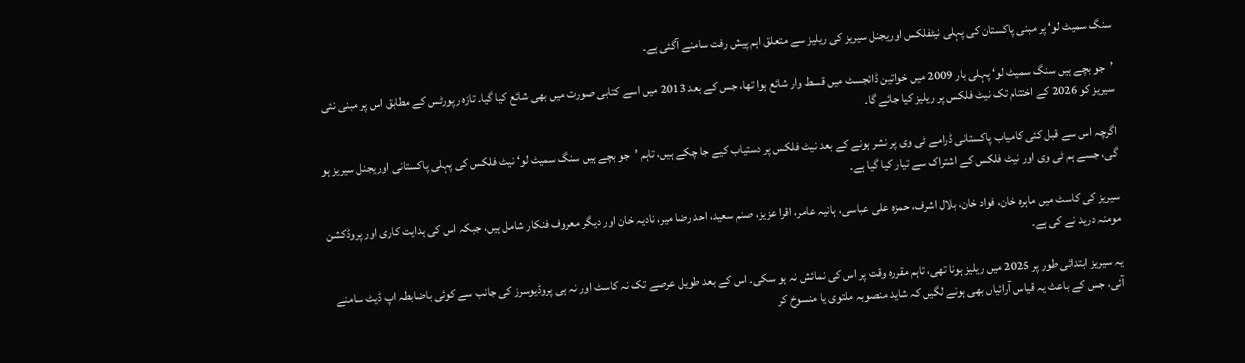سنگ سمیٹ لو‘ پر مبنی پاکستان کی پہلی نیٹفلکس اوریجنل سیریز کی ریلیز سے متعلق اہم پیش رفت سامنے آگئی ہے۔

’جو بچے ہیں سنگ سمیٹ لو‘ پہلی بار 2009 میں خواتین ڈائجسٹ میں قسط وار شائع ہوا تھا، جس کے بعد 2013 میں اسے کتابی صورت میں بھی شائع کیا گیا۔ تازہ رپورٹس کے مطابق اس پر مبنی نئی سیریز کو 2026 کے اختتام تک نیٹ فلکس پر ریلیز کیا جائے گا۔

اگرچہ اس سے قبل کئی کامیاب پاکستانی ڈرامے ٹی وی پر نشر ہونے کے بعد نیٹ فلکس پر دستیاب کیے جا چکے ہیں، تاہم ’جو بچے ہیں سنگ سمیٹ لو‘ نیٹ فلکس کی پہلی پاکستانی اوریجنل سیریز ہو گی، جسے ہم ٹی وی اور نیٹ فلکس کے اشتراک سے تیار کیا گیا ہے۔

سیریز کی کاسٹ میں ماہرہ خان، فواد خان، بلال اشرف، حمزہ علی عباسی، ہانیہ عامر، اقرا عزیز، صنم سعید، احد رضا میر، نادیہ خان اور دیگر معروف فنکار شامل ہیں، جبکہ اس کی ہدایت کاری اور پروڈکشن مومنہ درید نے کی ہے۔

یہ سیریز ابتدائی طور پر 2025 میں ریلیز ہونا تھی، تاہم مقررہ وقت پر اس کی نمائش نہ ہو سکی۔ اس کے بعد طویل عرصے تک نہ کاسٹ اور نہ ہی پروڈیوسرز کی جانب سے کوئی باضابطہ اپ ڈیٹ سامنے آئی، جس کے باعث یہ قیاس آرائیاں بھی ہونے لگیں کہ شاید منصوبہ ملتوی یا منسوخ کر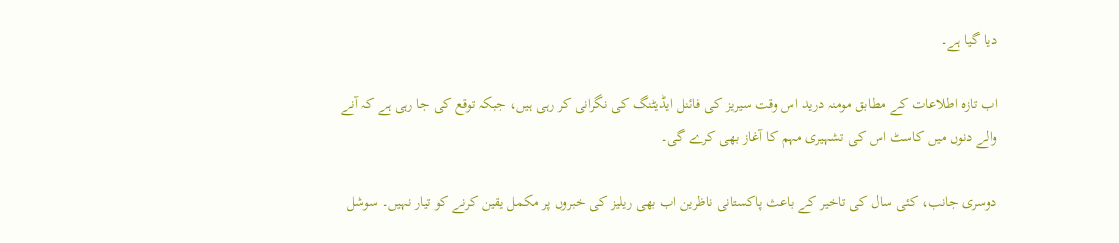دیا گیا ہے۔

اب تازہ اطلاعات کے مطابق مومنہ درید اس وقت سیریز کی فائنل ایڈیٹنگ کی نگرانی کر رہی ہیں، جبکہ توقع کی جا رہی ہے کہ آنے والے دنوں میں کاسٹ اس کی تشہیری مہم کا آغاز بھی کرے گی۔

دوسری جانب، کئی سال کی تاخیر کے باعث پاکستانی ناظرین اب بھی ریلیز کی خبروں پر مکمل یقین کرنے کو تیار نہیں۔ سوشل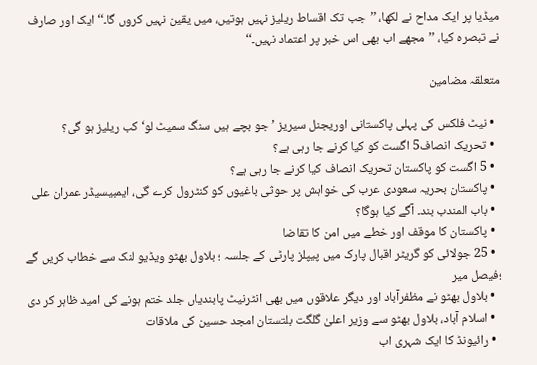میڈیا پر ایک مداح نے لکھا، ’’جب تک اقساط ریلیز نہیں ہوتیں، میں یقین نہیں کروں گا۔‘‘ ایک اور صارف نے تبصرہ کیا، ’’مجھے اب بھی اس خبر پر اعتماد نہیں۔‘‘

متعلقہ مضامین

  • نیٹ فلکس کی پہلی پاکستانی اوریجنل سیریز ’جو بچے ہیں سنگ سمیٹ لو‘ کب ریلیز ہو گی؟
  • تحریک انصاف5 اگست کو کیا کرنے جا رہی ہے؟
  • 5 اگست کو پاکستان تحریک انصاف کیا کرنے جا رہی ہے؟
  • پاکستان بحریہ سعودی عرب کی خواہش پر حوثی باغیوں کو کنٹرول کرے گی، ایمبیسیڈر عمران علی
  • باب المندب بند۔ آگے کیا ہوگا؟
  • پاکستان کا موقف اور خطے میں امن کا تقاضا
  • 25 جولائی کو گریٹر اقبال پارک میں پیپلز پارٹی کے جلسہ ؛ بلاول بھٹو ویڈیو لنک سے خطاب کریں گے ؛فیصل میر
  • بلاول بھٹو نے مظفرآباد اور دیگر علاقوں میں بھی انٹرنیٹ پابندیاں جلد ختم ہونے کی امید ظاہر کر دی
  • اسلام آباد، بلاول بھٹو سے وزیر اعلیٰ گلگت بلتستان امجد حسین کی ملاقات
  • رائیونڈ کا ایک شہری اب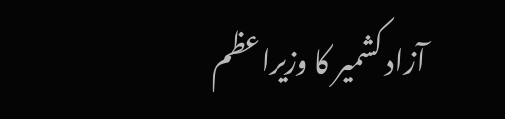آزاد کشمیر کا وزیراعظم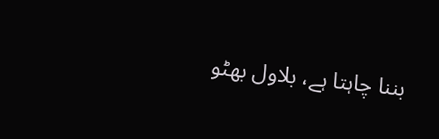بننا چاہتا ہے، بلاول بھٹو